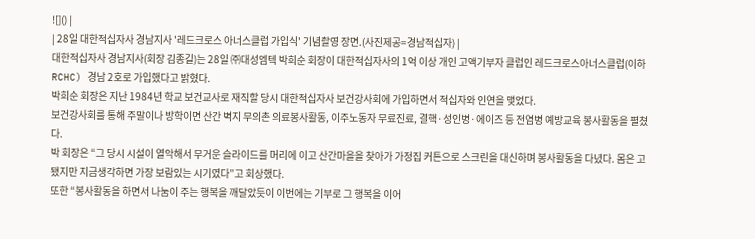![]() |
| 28일 대한적십자사 경남지사 '레드크로스 아너스클럽 가입식' 기념촬영 장면.(사진제공=경남적십자) |
대한적십자사 경남지사(회장 김종길)는 28일 ㈜대성엠텍 박희순 회장이 대한적십자사의 1억 이상 개인 고액기부자 클럽인 레드크로스아너스클럽(이하 RCHC) 경남 2호로 가입했다고 밝혔다.
박희순 회장은 지난 1984년 학교 보건교사로 재직할 당시 대한적십자사 보건강사회에 가입하면서 적십자와 인연을 맺었다.
보건강사회를 통해 주말이나 방학이면 산간 벽지 무의촌 의료봉사활동, 이주노동자 무료진료, 결핵·성인병·에이즈 등 전염병 예방교육 봉사활동을 펼쳤다.
박 회장은 “그 당시 시설이 열악해서 무거운 슬라이드를 머리에 이고 산간마을을 찾아가 가정집 커튼으로 스크린을 대신하며 봉사활동을 다녔다. 몸은 고됐지만 지금생각하면 가장 보람있는 시기였다”고 회상했다.
또한 “봉사활동을 하면서 나눔이 주는 행복을 깨달았듯이 이번에는 기부로 그 행복을 이어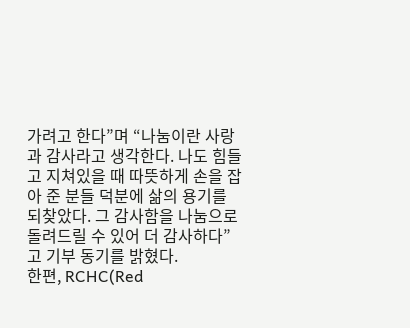가려고 한다”며 “나눔이란 사랑과 감사라고 생각한다. 나도 힘들고 지쳐있을 때 따뜻하게 손을 잡아 준 분들 덕분에 삶의 용기를 되찾았다. 그 감사함을 나눔으로 돌려드릴 수 있어 더 감사하다”고 기부 동기를 밝혔다.
한편, RCHC(Red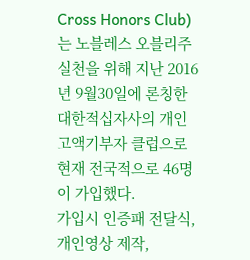Cross Honors Club)는 노블레스 오블리주 실천을 위해 지난 2016년 9월30일에 론칭한 대한적십자사의 개인 고액기부자 클럽으로 현재 전국적으로 46명이 가입했다.
가입시 인증패 전달식, 개인영상 제작,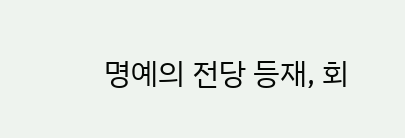명예의 전당 등재, 회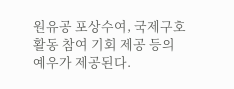원유공 포상수여, 국제구호활동 참여 기회 제공 등의 예우가 제공된다.